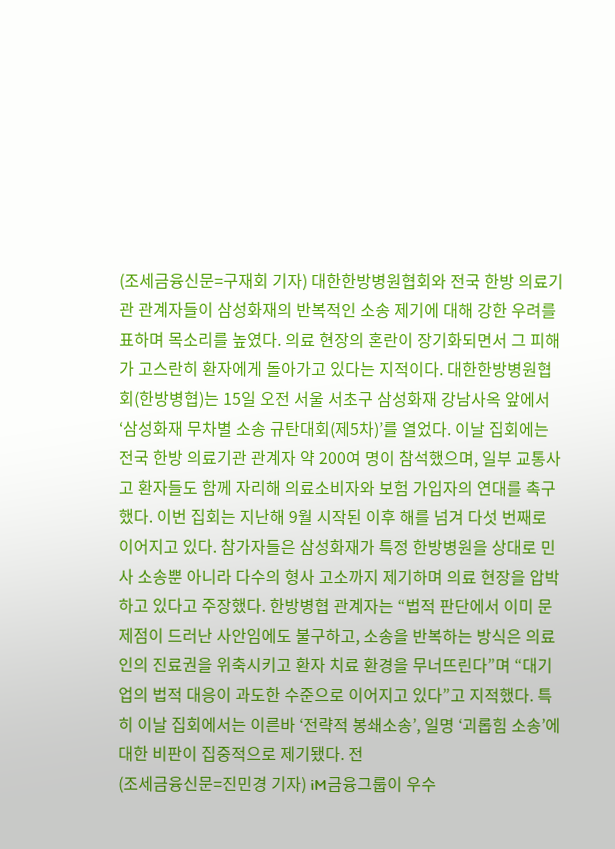(조세금융신문=구재회 기자) 대한한방병원협회와 전국 한방 의료기관 관계자들이 삼성화재의 반복적인 소송 제기에 대해 강한 우려를 표하며 목소리를 높였다. 의료 현장의 혼란이 장기화되면서 그 피해가 고스란히 환자에게 돌아가고 있다는 지적이다. 대한한방병원협회(한방병협)는 15일 오전 서울 서초구 삼성화재 강남사옥 앞에서 ‘삼성화재 무차별 소송 규탄대회(제5차)’를 열었다. 이날 집회에는 전국 한방 의료기관 관계자 약 200여 명이 참석했으며, 일부 교통사고 환자들도 함께 자리해 의료소비자와 보험 가입자의 연대를 촉구했다. 이번 집회는 지난해 9월 시작된 이후 해를 넘겨 다섯 번째로 이어지고 있다. 참가자들은 삼성화재가 특정 한방병원을 상대로 민사 소송뿐 아니라 다수의 형사 고소까지 제기하며 의료 현장을 압박하고 있다고 주장했다. 한방병협 관계자는 “법적 판단에서 이미 문제점이 드러난 사안임에도 불구하고, 소송을 반복하는 방식은 의료인의 진료권을 위축시키고 환자 치료 환경을 무너뜨린다”며 “대기업의 법적 대응이 과도한 수준으로 이어지고 있다”고 지적했다. 특히 이날 집회에서는 이른바 ‘전략적 봉쇄소송’, 일명 ‘괴롭힘 소송’에 대한 비판이 집중적으로 제기됐다. 전
(조세금융신문=진민경 기자) iM금융그룹이 우수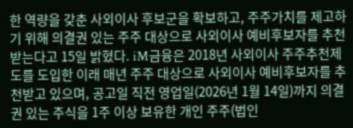한 역량을 갖춘 사외이사 후보군을 확보하고, 주주가치를 제고하기 위해 의결권 있는 주주 대상으로 사외이사 예비후보자를 추천받는다고 15일 밝혔다. iM금융은 2018년 사외이사 주주추천제도를 도입한 이래 매년 주주 대상으로 사외이사 예비후보자를 추천받고 있으며, 공고일 직전 영업일(2026년 1월 14일)까지 의결권 있는 주식을 1주 이상 보유한 개인 주주(법인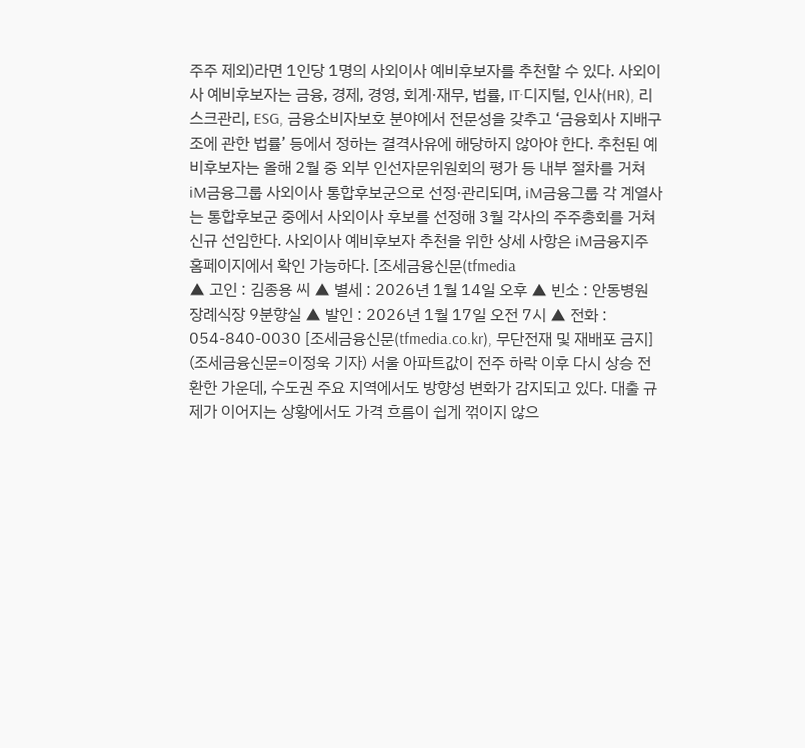주주 제외)라면 1인당 1명의 사외이사 예비후보자를 추천할 수 있다. 사외이사 예비후보자는 금융, 경제, 경영, 회계·재무, 법률, IT·디지털, 인사(HR), 리스크관리, ESG, 금융소비자보호 분야에서 전문성을 갖추고 ‘금융회사 지배구조에 관한 법률’ 등에서 정하는 결격사유에 해당하지 않아야 한다. 추천된 예비후보자는 올해 2월 중 외부 인선자문위원회의 평가 등 내부 절차를 거쳐 iM금융그룹 사외이사 통합후보군으로 선정·관리되며, iM금융그룹 각 계열사는 통합후보군 중에서 사외이사 후보를 선정해 3월 각사의 주주총회를 거쳐 신규 선임한다. 사외이사 예비후보자 추천을 위한 상세 사항은 iM금융지주 홈페이지에서 확인 가능하다. [조세금융신문(tfmedia
▲ 고인 : 김종용 씨 ▲ 별세 : 2026년 1월 14일 오후 ▲ 빈소 : 안동병원 장례식장 9분향실 ▲ 발인 : 2026년 1월 17일 오전 7시 ▲ 전화 : 054-840-0030 [조세금융신문(tfmedia.co.kr), 무단전재 및 재배포 금지]
(조세금융신문=이정욱 기자) 서울 아파트값이 전주 하락 이후 다시 상승 전환한 가운데, 수도권 주요 지역에서도 방향성 변화가 감지되고 있다. 대출 규제가 이어지는 상황에서도 가격 흐름이 쉽게 꺾이지 않으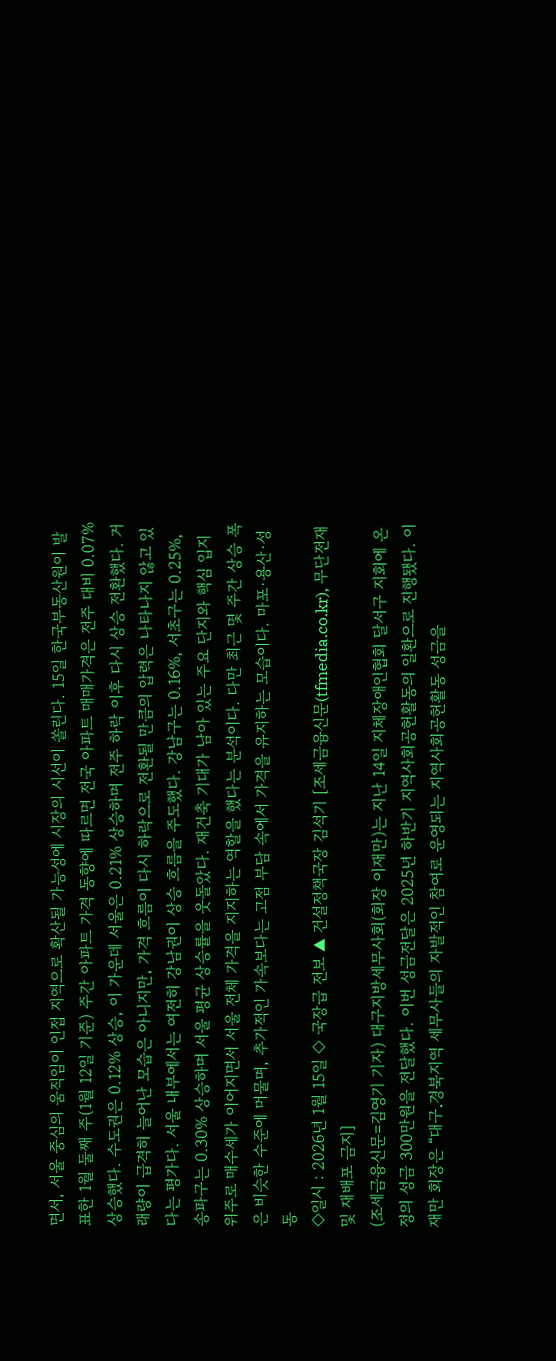면서, 서울 중심의 움직임이 인접 지역으로 확산될 가능성에 시장의 시선이 쏠린다. 15일 한국부동산원이 발표한 1월 둘째 주(1월 12일 기준) 주간 아파트 가격 동향에 따르면 전국 아파트 매매가격은 전주 대비 0.07% 상승했다. 수도권은 0.12% 상승, 이 가운데 서울은 0.21% 상승하며 전주 하락 이후 다시 상승 전환했다. 거래량이 급격히 늘어난 모습은 아니지만, 가격 흐름이 다시 하락으로 전환될 만큼의 압력은 나타나지 않고 있다는 평가다. 서울 내부에서는 여전히 강남권이 상승 흐름을 주도했다. 강남구는 0.16%, 서초구는 0.25%, 송파구는 0.30% 상승하며 서울 평균 상승률을 웃돌았다. 재건축 기대가 남아 있는 주요 단지와 핵심 입지 위주로 매수세가 이어지면서 서울 전체 가격을 지지하는 역할을 했다는 분석이다. 다만 최근 몇 주간 상승 폭은 비슷한 수준에 머물며, 추가적인 가속보다는 고점 부담 속에서 가격을 유지하는 모습이다. 마포·용산·성동
◇일시 : 2026년 1월 15일 ◇ 국장급 전보 ▲ 건설정책국장 김석기 [조세금융신문(tfmedia.co.kr), 무단전재 및 재배포 금지]
(조세금융신문=김영기 기자) 대구지방세무사회(회장 이재만)는 지난 14일 지체장애인협회 달서구 지회에 온정의 성금 300만원을 전달했다. 이번 성금전달은 2025년 하반기 지역사회공헌활동의 일환으로 진행됐다. 이재만 회장은 “대구․경북지역 세무사들의 자발적인 참여로 운영되는 지역사회공헌활동 성금을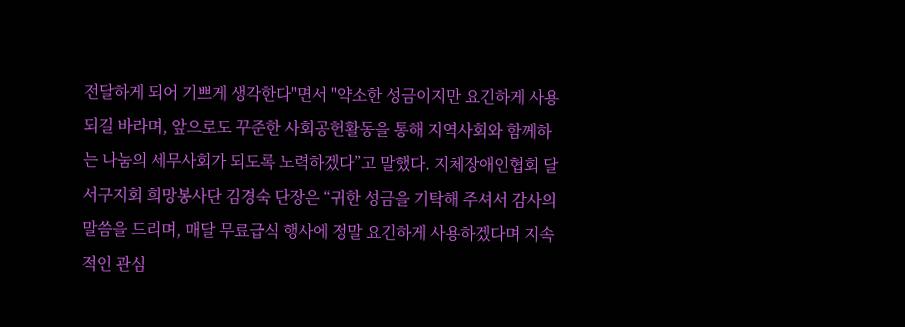전달하게 되어 기쁘게 생각한다"면서 "약소한 성금이지만 요긴하게 사용되길 바라며, 앞으로도 꾸준한 사회공헌활동을 통해 지역사회와 함께하는 나눔의 세무사회가 되도록 노력하겠다”고 말했다. 지체장애인협회 달서구지회 희망봉사단 김경숙 단장은 “귀한 성금을 기탁해 주셔서 감사의 말씀을 드리며, 매달 무료급식 행사에 정말 요긴하게 사용하겠다며 지속적인 관심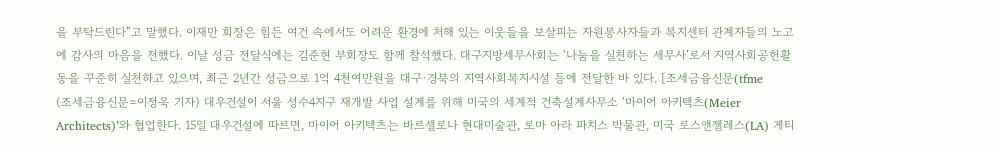을 부탁드린다”고 말했다. 이재만 회장은 힘든 여건 속에서도 어려운 환경에 처해 있는 이웃들을 보살피는 자원봉사자들과 복지센터 관계자들의 노고에 감사의 마음을 전했다. 이날 성금 전달식에는 김준현 부회장도 함께 참석했다. 대구지방세무사회는 ‘나눔을 실천하는 세무사’로서 지역사회공헌활동을 꾸준히 실천하고 있으며, 최근 2년간 성금으로 1억 4천여만원을 대구·경북의 지역사회복지시설 등에 전달한 바 있다. [조세금융신문(tfme
(조세금융신문=이정욱 기자) 대우건설이 서울 성수4지구 재개발 사업 설계를 위해 미국의 세계적 건축설계사무소 ‘마이어 아키텍츠(Meier Architects)’와 협업한다. 15일 대우건설에 따르면, 마이어 아키텍츠는 바르셀로나 현대미술관, 로마 아라 파치스 박물관, 미국 로스앤젤레스(LA) 게티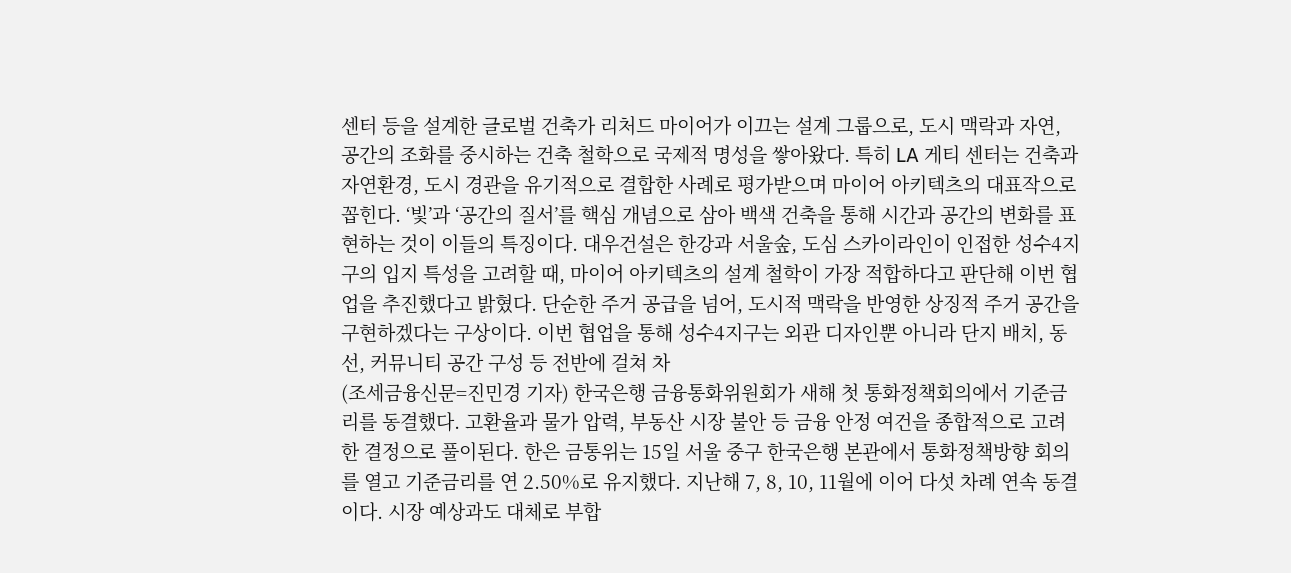센터 등을 설계한 글로벌 건축가 리처드 마이어가 이끄는 설계 그룹으로, 도시 맥락과 자연, 공간의 조화를 중시하는 건축 철학으로 국제적 명성을 쌓아왔다. 특히 LA 게티 센터는 건축과 자연환경, 도시 경관을 유기적으로 결합한 사례로 평가받으며 마이어 아키텍츠의 대표작으로 꼽힌다. ‘빛’과 ‘공간의 질서’를 핵심 개념으로 삼아 백색 건축을 통해 시간과 공간의 변화를 표현하는 것이 이들의 특징이다. 대우건설은 한강과 서울숲, 도심 스카이라인이 인접한 성수4지구의 입지 특성을 고려할 때, 마이어 아키텍츠의 설계 철학이 가장 적합하다고 판단해 이번 협업을 추진했다고 밝혔다. 단순한 주거 공급을 넘어, 도시적 맥락을 반영한 상징적 주거 공간을 구현하겠다는 구상이다. 이번 협업을 통해 성수4지구는 외관 디자인뿐 아니라 단지 배치, 동선, 커뮤니티 공간 구성 등 전반에 걸쳐 차
(조세금융신문=진민경 기자) 한국은행 금융통화위원회가 새해 첫 통화정책회의에서 기준금리를 동결했다. 고환율과 물가 압력, 부동산 시장 불안 등 금융 안정 여건을 종합적으로 고려한 결정으로 풀이된다. 한은 금통위는 15일 서울 중구 한국은행 본관에서 통화정책방향 회의를 열고 기준금리를 연 2.50%로 유지했다. 지난해 7, 8, 10, 11월에 이어 다섯 차례 연속 동결이다. 시장 예상과도 대체로 부합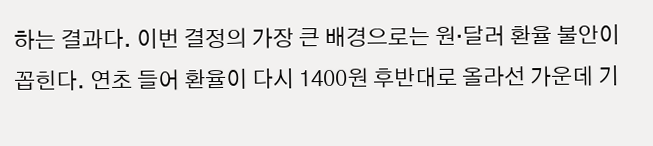하는 결과다. 이번 결정의 가장 큰 배경으로는 원·달러 환율 불안이 꼽힌다. 연초 들어 환율이 다시 1400원 후반대로 올라선 가운데 기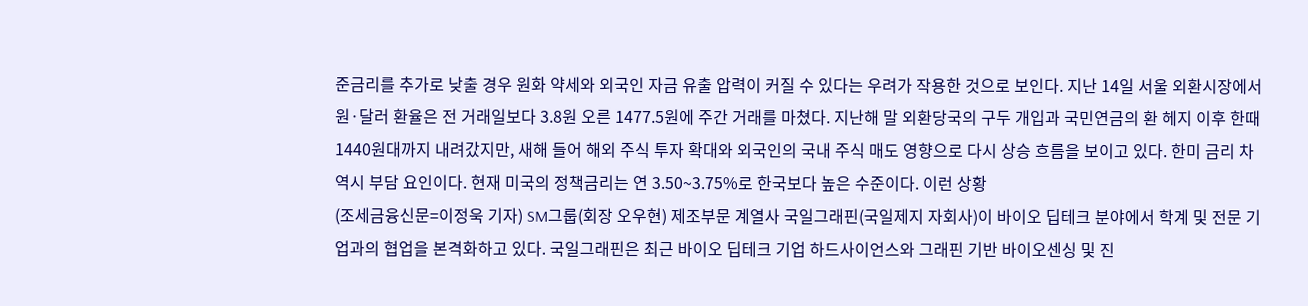준금리를 추가로 낮출 경우 원화 약세와 외국인 자금 유출 압력이 커질 수 있다는 우려가 작용한 것으로 보인다. 지난 14일 서울 외환시장에서 원·달러 환율은 전 거래일보다 3.8원 오른 1477.5원에 주간 거래를 마쳤다. 지난해 말 외환당국의 구두 개입과 국민연금의 환 헤지 이후 한때 1440원대까지 내려갔지만, 새해 들어 해외 주식 투자 확대와 외국인의 국내 주식 매도 영향으로 다시 상승 흐름을 보이고 있다. 한미 금리 차 역시 부담 요인이다. 현재 미국의 정책금리는 연 3.50~3.75%로 한국보다 높은 수준이다. 이런 상황
(조세금융신문=이정욱 기자) SM그룹(회장 오우현) 제조부문 계열사 국일그래핀(국일제지 자회사)이 바이오 딥테크 분야에서 학계 및 전문 기업과의 협업을 본격화하고 있다. 국일그래핀은 최근 바이오 딥테크 기업 하드사이언스와 그래핀 기반 바이오센싱 및 진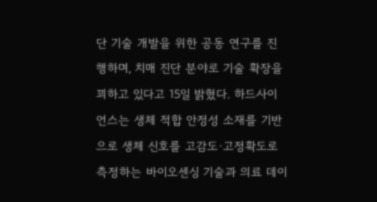단 기술 개발을 위한 공동 연구를 진행하며, 치매 진단 분야로 기술 확장을 꾀하고 있다고 15일 밝혔다. 하드사이언스는 생체 적합 안정성 소재를 기반으로 생체 신호를 고감도·고정확도로 측정하는 바이오센싱 기술과 의료 데이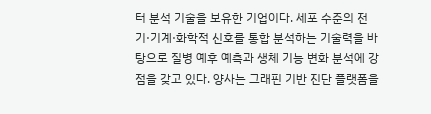터 분석 기술을 보유한 기업이다. 세포 수준의 전기·기계·화학적 신호를 통합 분석하는 기술력을 바탕으로 질병 예후 예측과 생체 기능 변화 분석에 강점을 갖고 있다. 양사는 그래핀 기반 진단 플랫폼을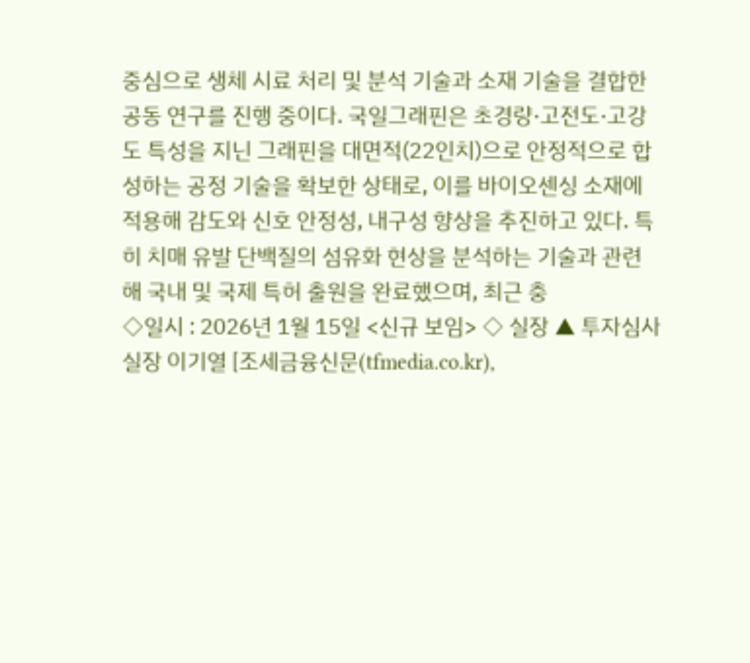중심으로 생체 시료 처리 및 분석 기술과 소재 기술을 결합한 공동 연구를 진행 중이다. 국일그래핀은 초경량·고전도·고강도 특성을 지닌 그래핀을 대면적(22인치)으로 안정적으로 합성하는 공정 기술을 확보한 상태로, 이를 바이오센싱 소재에 적용해 감도와 신호 안정성, 내구성 향상을 추진하고 있다. 특히 치매 유발 단백질의 섬유화 현상을 분석하는 기술과 관련해 국내 및 국제 특허 출원을 완료했으며, 최근 충
◇일시 : 2026년 1월 15일 <신규 보임> ◇ 실장 ▲ 투자심사실장 이기열 [조세금융신문(tfmedia.co.kr),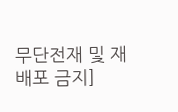무단전재 및 재배포 금지]